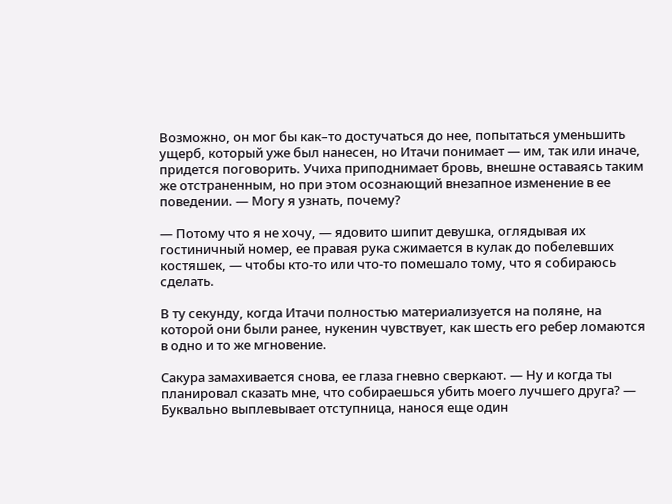Возможно, он мог бы как–то достучаться до нее, попытаться уменьшить ущерб, который уже был нанесен, но Итачи понимает — им, так или иначе, придется поговорить. Учиха приподнимает бровь, внешне оставаясь таким же отстраненным, но при этом осознающий внезапное изменение в ее поведении. — Могу я узнать, почему?

— Потому что я не хочу, — ядовито шипит девушка, оглядывая их гостиничный номер, ее правая рука сжимается в кулак до побелевших костяшек, — чтобы кто-то или что-то помешало тому, что я собираюсь сделать.

В ту секунду, когда Итачи полностью материализуется на поляне, на которой они были ранее, нукенин чувствует, как шесть его ребер ломаются в одно и то же мгновение.

Сакура замахивается снова, ее глаза гневно сверкают. — Ну и когда ты планировал сказать мне, что собираешься убить моего лучшего друга? — Буквально выплевывает отступница, нанося еще один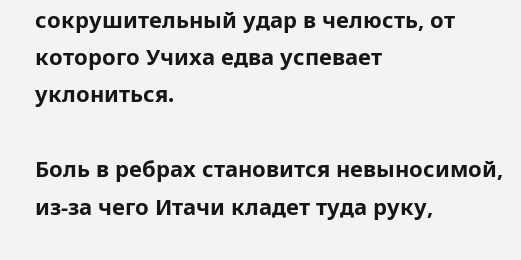сокрушительный удар в челюсть, от которого Учиха едва успевает уклониться.

Боль в ребрах становится невыносимой, из-за чего Итачи кладет туда руку,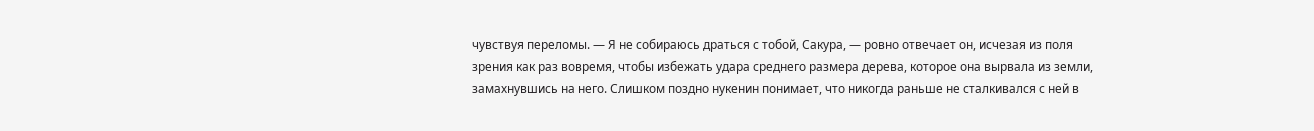чувствуя переломы. — Я не собираюсь драться с тобой, Сакура, — ровно отвечает он, исчезая из поля зрения как раз вовремя, чтобы избежать удара среднего размера дерева, которое она вырвала из земли, замахнувшись на него. Слишком поздно нукенин понимает, что никогда раньше не сталкивался с ней в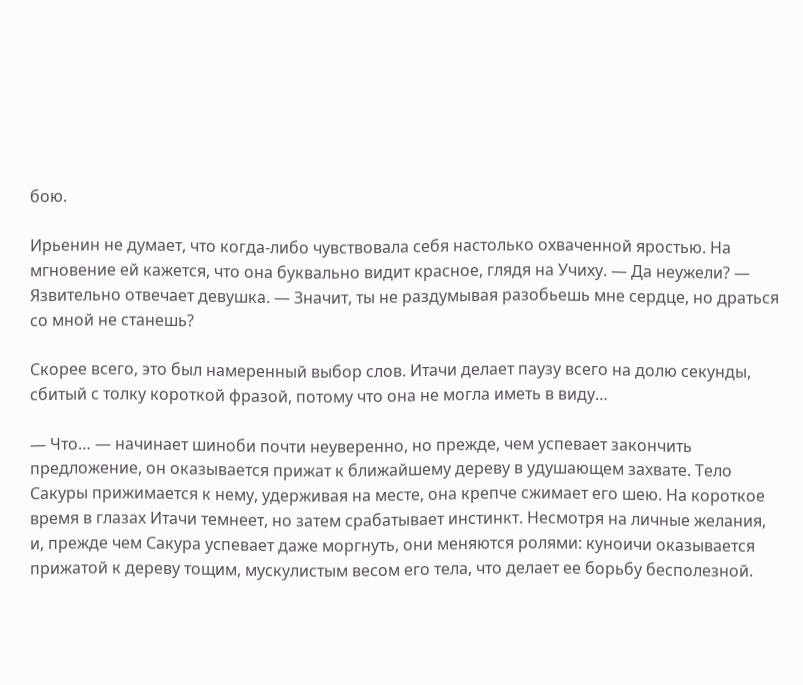бою.

Ирьенин не думает, что когда-либо чувствовала себя настолько охваченной яростью. На мгновение ей кажется, что она буквально видит красное, глядя на Учиху. — Да неужели? — Язвительно отвечает девушка. — Значит, ты не раздумывая разобьешь мне сердце, но драться со мной не станешь?

Скорее всего, это был намеренный выбор слов. Итачи делает паузу всего на долю секунды, сбитый с толку короткой фразой, потому что она не могла иметь в виду…

— Что… — начинает шиноби почти неуверенно, но прежде, чем успевает закончить предложение, он оказывается прижат к ближайшему дереву в удушающем захвате. Тело Сакуры прижимается к нему, удерживая на месте, она крепче сжимает его шею. На короткое время в глазах Итачи темнеет, но затем срабатывает инстинкт. Несмотря на личные желания, и, прежде чем Сакура успевает даже моргнуть, они меняются ролями: куноичи оказывается прижатой к дереву тощим, мускулистым весом его тела, что делает ее борьбу бесполезной.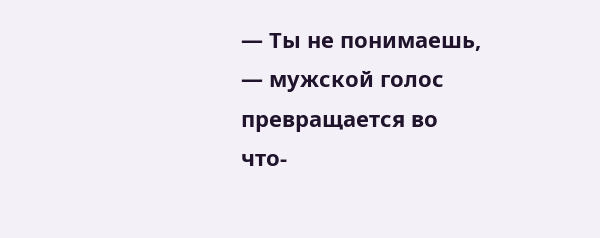— Ты не понимаешь, — мужской голос превращается во что-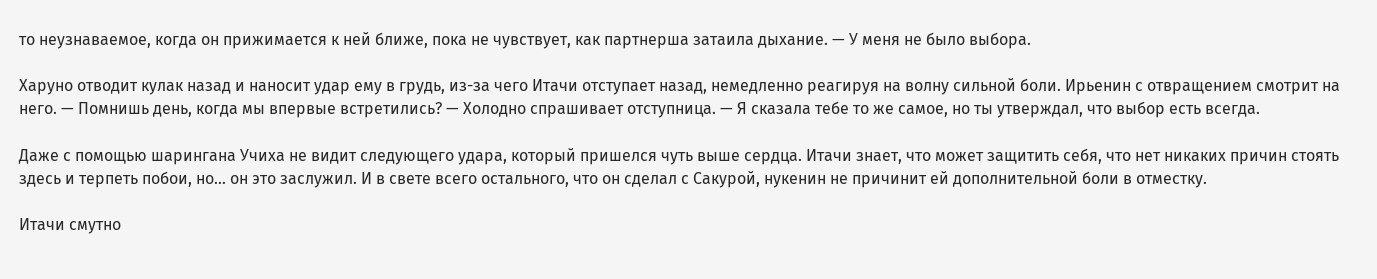то неузнаваемое, когда он прижимается к ней ближе, пока не чувствует, как партнерша затаила дыхание. — У меня не было выбора.

Харуно отводит кулак назад и наносит удар ему в грудь, из-за чего Итачи отступает назад, немедленно реагируя на волну сильной боли. Ирьенин с отвращением смотрит на него. — Помнишь день, когда мы впервые встретились? — Холодно спрашивает отступница. — Я сказала тебе то же самое, но ты утверждал, что выбор есть всегда.

Даже с помощью шарингана Учиха не видит следующего удара, который пришелся чуть выше сердца. Итачи знает, что может защитить себя, что нет никаких причин стоять здесь и терпеть побои, но… он это заслужил. И в свете всего остального, что он сделал с Сакурой, нукенин не причинит ей дополнительной боли в отместку.

Итачи смутно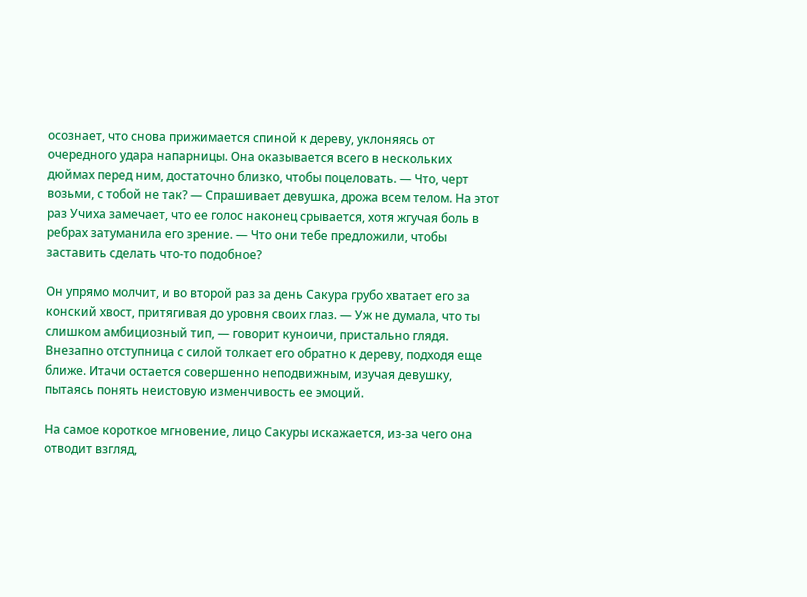осознает, что снова прижимается спиной к дереву, уклоняясь от очередного удара напарницы. Она оказывается всего в нескольких дюймах перед ним, достаточно близко, чтобы поцеловать. — Что, черт возьми, с тобой не так? — Спрашивает девушка, дрожа всем телом. На этот раз Учиха замечает, что ее голос наконец срывается, хотя жгучая боль в ребрах затуманила его зрение. — Что они тебе предложили, чтобы заставить сделать что-то подобное?

Он упрямо молчит, и во второй раз за день Сакура грубо хватает его за конский хвост, притягивая до уровня своих глаз. — Уж не думала, что ты слишком амбициозный тип, — говорит куноичи, пристально глядя. Внезапно отступница с силой толкает его обратно к дереву, подходя еще ближе. Итачи остается совершенно неподвижным, изучая девушку, пытаясь понять неистовую изменчивость ее эмоций.

На самое короткое мгновение, лицо Сакуры искажается, из-за чего она отводит взгляд,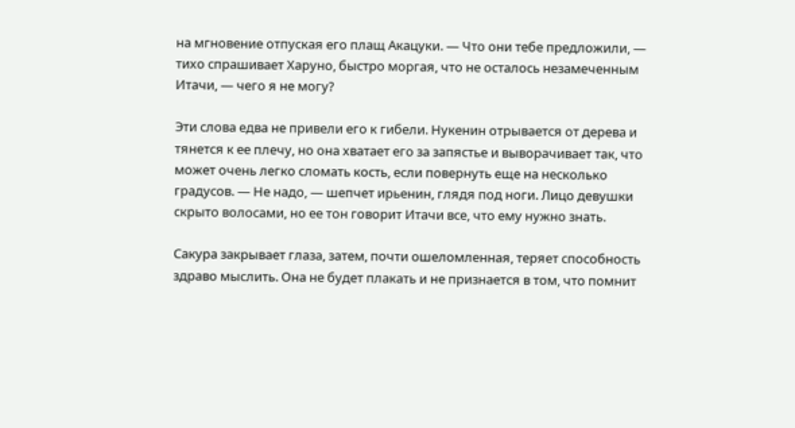на мгновение отпуская его плащ Акацуки. — Что они тебе предложили, — тихо спрашивает Харуно, быстро моргая, что не осталось незамеченным Итачи, — чего я не могу?

Эти слова едва не привели его к гибели. Нукенин отрывается от дерева и тянется к ее плечу, но она хватает его за запястье и выворачивает так, что может очень легко сломать кость, если повернуть еще на несколько градусов. — Не надо, — шепчет ирьенин, глядя под ноги. Лицо девушки скрыто волосами, но ее тон говорит Итачи все, что ему нужно знать.

Сакура закрывает глаза, затем, почти ошеломленная, теряет способность здраво мыслить. Она не будет плакать и не признается в том, что помнит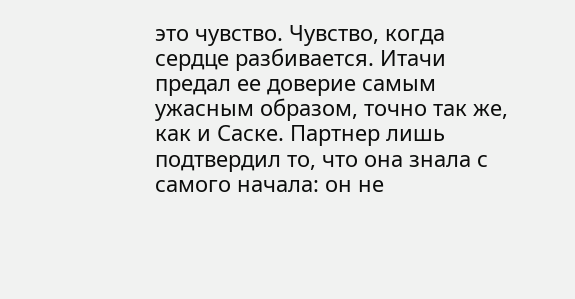это чувство. Чувство, когда сердце разбивается. Итачи предал ее доверие самым ужасным образом, точно так же, как и Саске. Партнер лишь подтвердил то, что она знала с самого начала: он не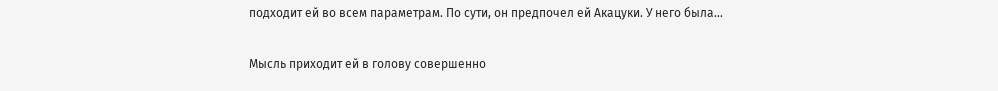подходит ей во всем параметрам. По сути, он предпочел ей Акацуки. У него была…

Мысль приходит ей в голову совершенно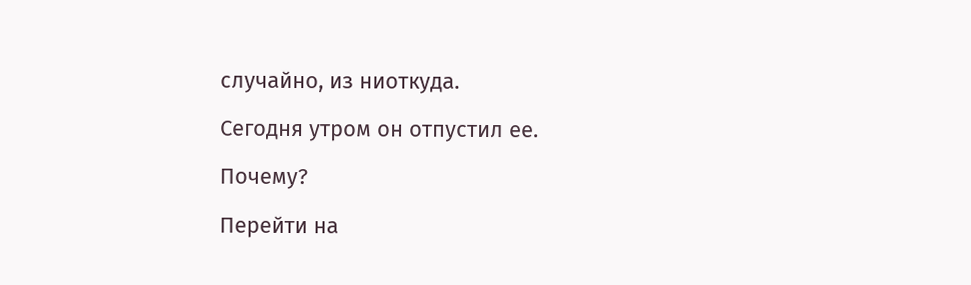случайно, из ниоткуда.

Сегодня утром он отпустил ее.

Почему?

Перейти на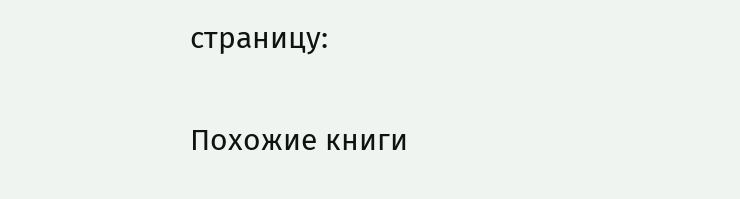страницу:

Похожие книги